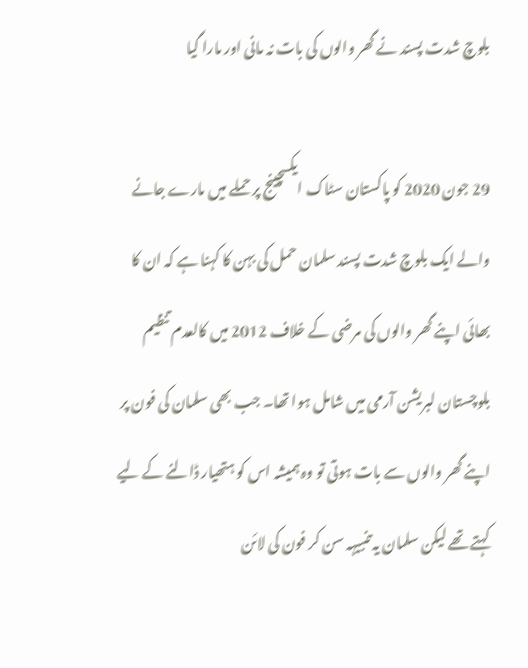بلوچ شدت پسند نے گھر والوں کی بات نہ مانی اور مارا گیا

29 جون 2020 کو پاکستان سٹاک ایکسچینج پر حملے میں مارے جانے والے ایک بلوچ شدت پسند سلمان حمل کی بہن کا کہنا ہے کہ ان کا بھائی اپنے گھر والوں کی مرضی کے خلاف 2012 میں کالعدم تنظیم بلوچستان لبریشن آرمی میں شامل ہوا تھا۔ جب بھی سلمان کی فون پر اپنے گھر والوں سے بات ہوتی تو وہ ہمیشہ اس کو ہتھیار ڈالنے کے لیے کہتے تھے لیکن سلمان یہ تنبیہہ سن کر فون کی لائن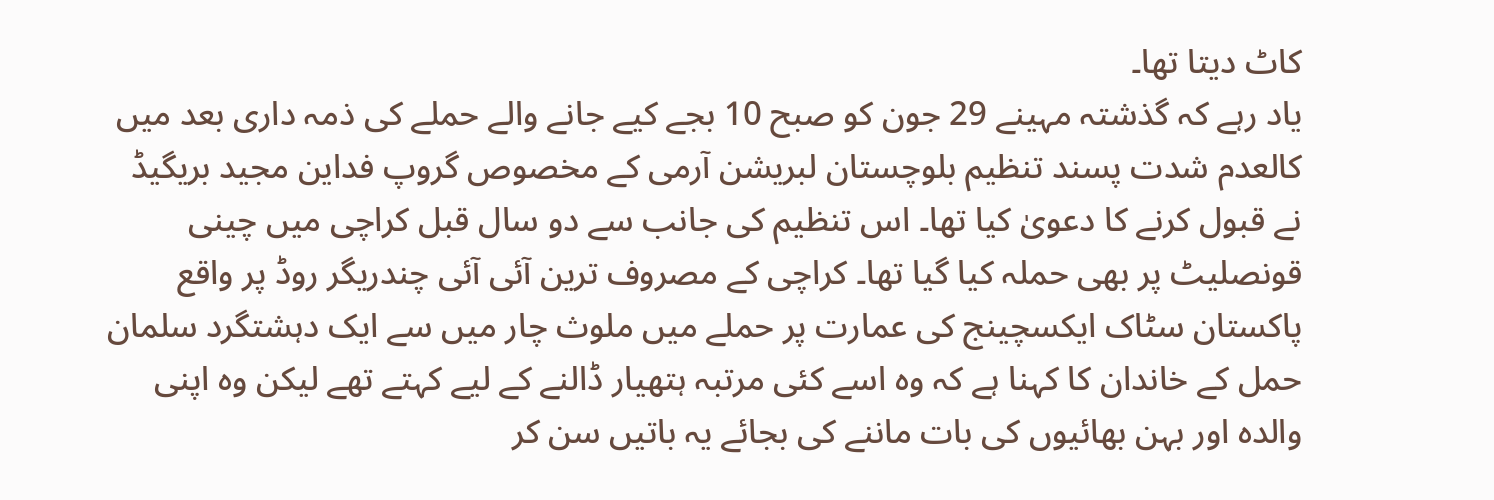کاٹ دیتا تھا۔
یاد رہے کہ گذشتہ مہینے 29 جون کو صبح 10 بجے کیے جانے والے حملے کی ذمہ داری بعد میں کالعدم شدت پسند تنظیم بلوچستان لبریشن آرمی کے مخصوص گروپ فداین مجید بریگیڈ نے قبول کرنے کا دعویٰ کیا تھا۔ اس تنظیم کی جانب سے دو سال قبل کراچی میں چینی قونصلیٹ پر بھی حملہ کیا گیا تھا۔ کراچی کے مصروف ترین آئی آئی چندریگر روڈ پر واقع پاکستان سٹاک ایکسچینج کی عمارت پر حملے میں ملوث چار میں سے ایک دہشتگرد سلمان حمل کے خاندان کا کہنا ہے کہ وہ اسے کئی مرتبہ ہتھیار ڈالنے کے لیے کہتے تھے لیکن وہ اپنی والدہ اور بہن بھائیوں کی بات ماننے کی بجائے یہ باتیں سن کر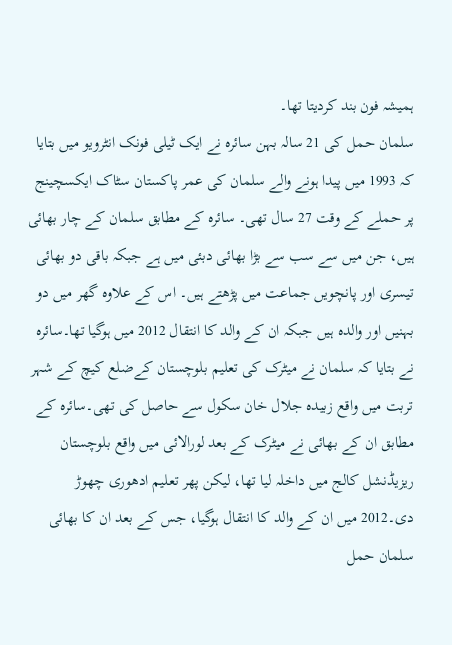ہمیشہ فون بند کردیتا تھا۔
سلمان حمل کی 21 سالہ بہن سائرہ نے ایک ٹیلی فونک انٹرویو میں بتایا کہ 1993 میں پیدا ہونے والے سلمان کی عمر پاکستان سٹاک ایکسچینج پر حملے کے وقت 27 سال تھی۔ سائرہ کے مطابق سلمان کے چار بھائی ہیں، جن میں سے سب سے بڑا بھائی دبئی میں ہے جبکہ باقی دو بھائی تیسری اور پانچویں جماعت میں پڑھتے ہیں۔ اس کے علاوہ گھر میں دو بہنیں اور والدہ ہیں جبکہ ان کے والد کا انتقال 2012 میں ہوگیا تھا۔سائرہ نے بتایا کہ سلمان نے میٹرک کی تعلیم بلوچستان کےضلع کیچ کے شہر تربت میں واقع زبیدہ جلال خان سکول سے حاصل کی تھی۔سائرہ کے مطابق ان کے بھائی نے میٹرک کے بعد لورالائی میں واقع بلوچستان ریزیڈنشل کالج میں داخلہ لیا تھا، لیکن پھر تعلیم ادھوری چھوڑ دی۔2012 میں ان کے والد کا انتقال ہوگیا، جس کے بعد ان کا بھائی سلمان حمل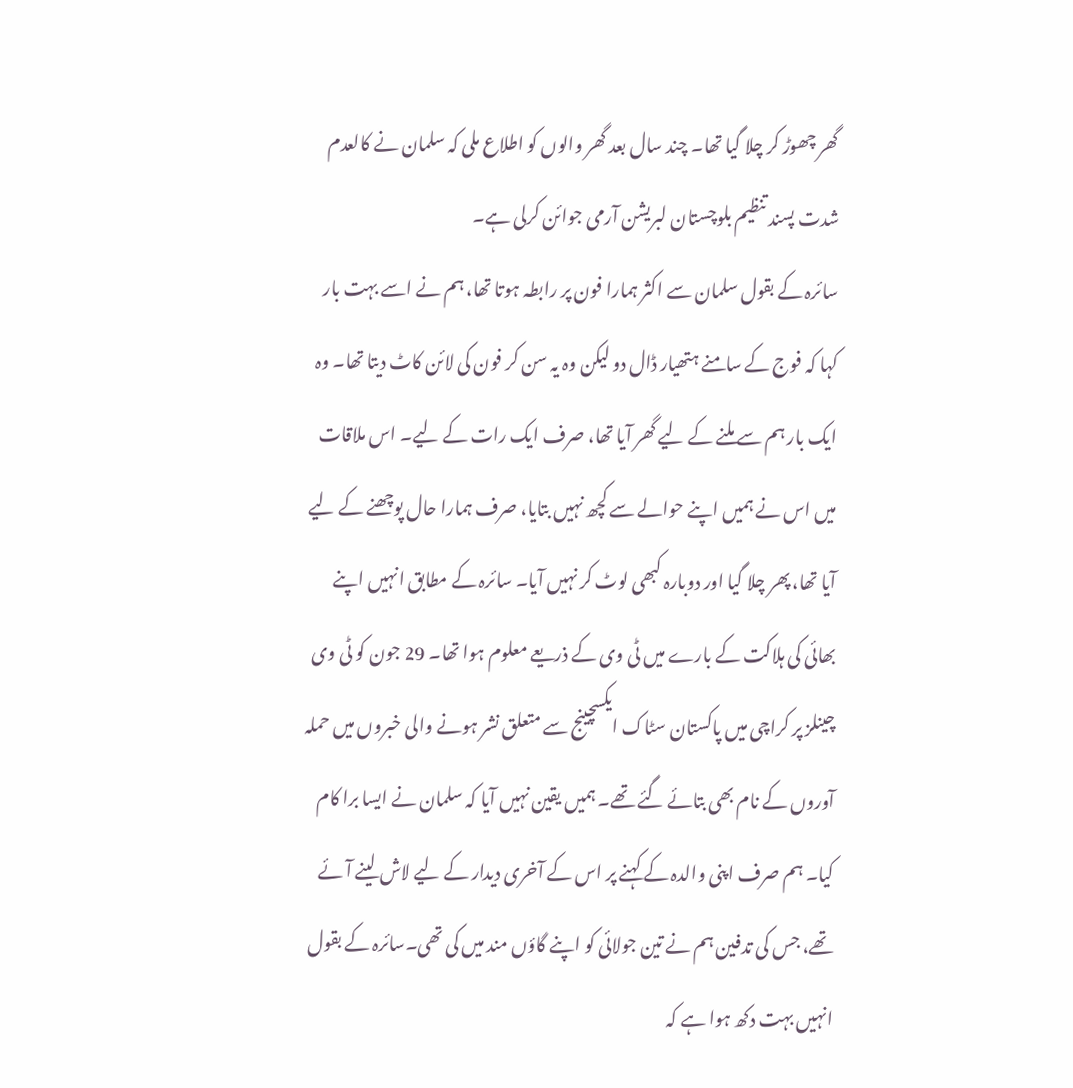گھر چھوڑ کر چلا گیا تھا۔ چند سال بعد گھر والوں کو اطلاع ملی کہ سلمان نے کالعدم شدت پسند تنظیم بلوچستان لبریشن آرمی جوائن کرلی ہے۔
سائرہ کے بقول سلمان سے اکثر ہمارا فون پر رابطہ ہوتا تھا، ہم نے اسے بہت بار کہا کہ فوج کے سامنے ہتھیار ڈال دو لیکن وہ یہ سن کر فون کی لائن کاٹ دیتا تھا۔ وہ ایک بار ہم سے ملنے کے لیے گھر آیا تھا، صرف ایک رات کے لیے۔ اس ملاقات میں اس نے ہمیں اپنے حوالے سے کچھ نہیں بتایا، صرف ہمارا حال پوچھنے کے لیے آیا تھا، پھر چلا گیا اور دوبارہ کبھی لوٹ کر نہیں آیا۔ سائرہ کے مطابق انہیں اپنے بھائی کی ہلاکت کے بارے میں ٹی وی کے ذریعے معلوم ہوا تھا۔ 29 جون کو ٹی وی چینلز پر کراچی میں پاکستان سٹاک ایکسچینج سے متعلق نشر ہونے والی خبروں میں حملہ آوروں کے نام بھی بتائے گئے تھے۔ ہمیں یقین نہیں آیا کہ سلمان نے ایسا برا کام کیا۔ ہم صرف اپنی والدہ کے کہنے پر اس کے آخری دیدار کے لیے لاش لینے آئے تھے، جس کی تدفین ہم نے تین جولائی کو اپنے گاؤں مند میں کی تھی۔سائرہ کے بقول انہیں بہت دکھ ہوا ہے کہ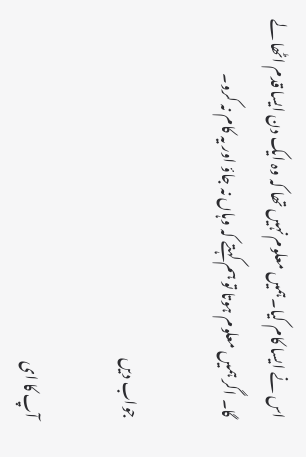اس نے ایسا کام کیا۔ہمیں معلوم نہیں تھا کہ وہ ایک دن ایسا قدم اٹھا لے گا۔ اگر ہمیں معلوم ہوتا تو ہم کہتے کہ وہاں نہ جاؤ اور یہ کام نہ کرو۔

جواب دیں

آپ کا ای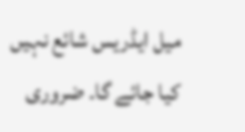میل ایڈریس شائع نہیں کیا جائے گا۔ ضروری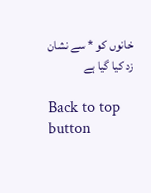خانوں کو * سے نشان زد کیا گیا ہے

Back to top button